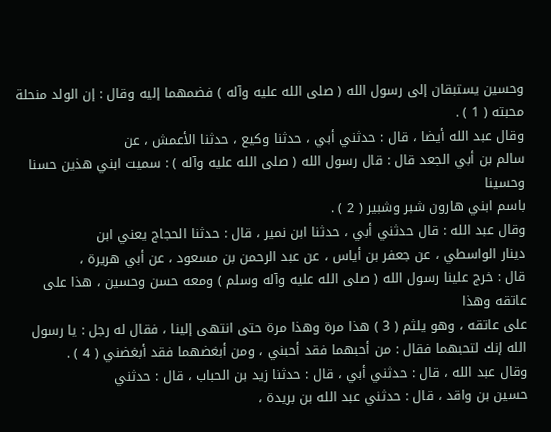وحسين يستبقان إلى رسول الله ( صلى الله عليه وآله ) فضمهما إليه وقال : إن الولد منحلة محبته ( 1 ) .
وقال عبد الله أيضا ، قال : حدثني أبي ، حدثنا وكيع ، حدثنا الأعمش ، عن
سالم بن أبي الجعد قال : قال رسول الله ( صلى الله عليه وآله ) : سميت ابني هذين حسنا وحسينا
باسم ابني هارون شبر وشبير ( 2 ) .
وقال عبد الله : قال حدثني أبي ، حدثنا ابن نمير ، قال : حدثنا الحجاج يعني ابن
دينار الواسطي ، عن جعفر بن أياس ، عن عبد الرحمن بن مسعود ، عن أبي هريرة ،
قال : خرج علينا رسول الله ( صلى الله عليه وآله وسلم ) ومعه حسن وحسين ، هذا على عاتقه وهذا
على عاتقه ، وهو يلثم ( 3 ) هذا مرة وهذا مرة حتى انتهى إلينا ، فقال له رجل : يا رسول
الله إنك لتحبهما فقال : من أحبهما فقد أحبني ، ومن أبغضهما فقد أبغضني ( 4 ) .
وقال عبد الله ، قال : حدثني أبي ، قال : حدثنا زيد بن الحباب ، قال : حدثني
حسين بن واقد ، قال : حدثني عبد الله بن بريدة ،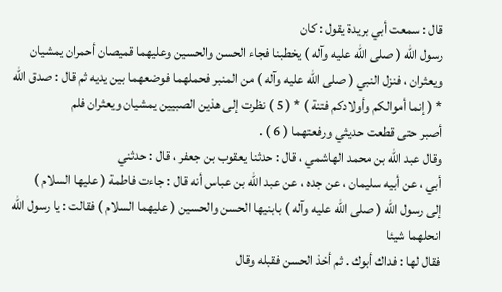قال : سمعت أبي بريدة يقول : كان
رسول الله ( صلى الله عليه وآله ) يخطبنا فجاء الحسن والحسين وعليهما قميصان أحمران يمشيان
ويعثران ، فنزل النبي ( صلى الله عليه وآله ) من المنبر فحملهما فوضعهما بين يديه ثم قال : صدق الله
* ( إنما أموالكم وأولادكم فتنة ) * ( 5 ) نظرت إلى هذين الصبيين يمشيان ويعثران فلم
أصبر حتى قطعت حديثي ورفعتهما ( 6 ) .
وقال عبد الله بن محمد الهاشمي ، قال : حدثنا يعقوب بن جعفر ، قال : حدثني
أبي ، عن أبيه سليمان ، عن جده ، عن عبد الله بن عباس أنه قال : جاءت فاطمة ( عليها السلام )
إلى رسول الله ( صلى الله عليه وآله ) بابنيها الحسن والحسين ( عليهما السلام ) فقالت : يا رسول الله انحلهما شيئا
فقال لها : فداك أبوك . ثم أخذ الحسن فقبله وقال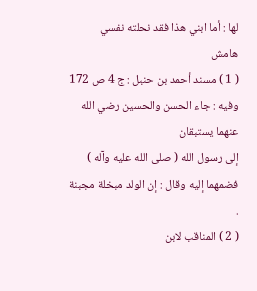لها : أما ابني هذا فقد نحلته نفسي
هامش
( 1 ) مسند أحمد بن حنبل : ج 4 ص 172 وفيه : جاء الحسن والحسين رضي الله عنهما يستبقان
إلى رسول الله ( صلى الله عليه وآله ) فضمهما إليه وقال : إن الولد مبخلة مجبنة .
( 2 ) المناقب لابن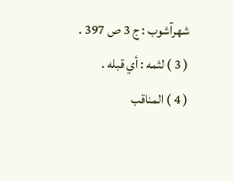شهرآشوب : ج 3 ص 397 .
( 3 ) لثمه : أي قبله .
( 4 ) المناقب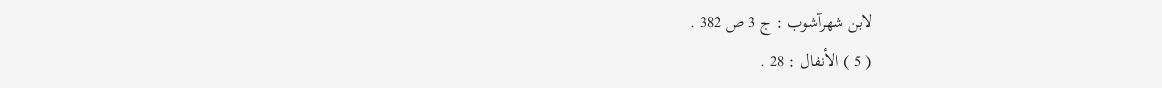لابن شهرآشوب : ج 3 ص 382 .
( 5 ) الأنفال : 28 .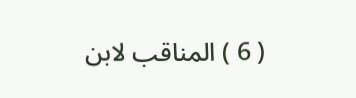( 6 ) المناقب لابن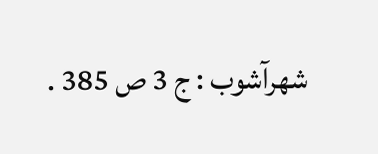شهرآشوب : ج 3 ص 385 .